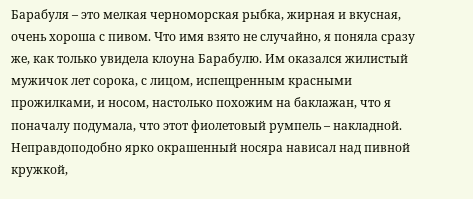Барабуля – это мелкая черноморская рыбка, жирная и вкусная, очень хороша с пивом. Что имя взято не случайно, я поняла сразу же, как только увидела клоуна Барабулю. Им оказался жилистый мужичок лет сорока, с лицом, испещренным красными прожилками, и носом, настолько похожим на баклажан, что я поначалу подумала, что этот фиолетовый румпель – накладной. Неправдоподобно ярко окрашенный носяра нависал над пивной кружкой,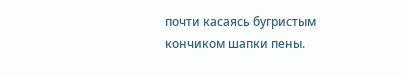почти касаясь бугристым кончиком шапки пены.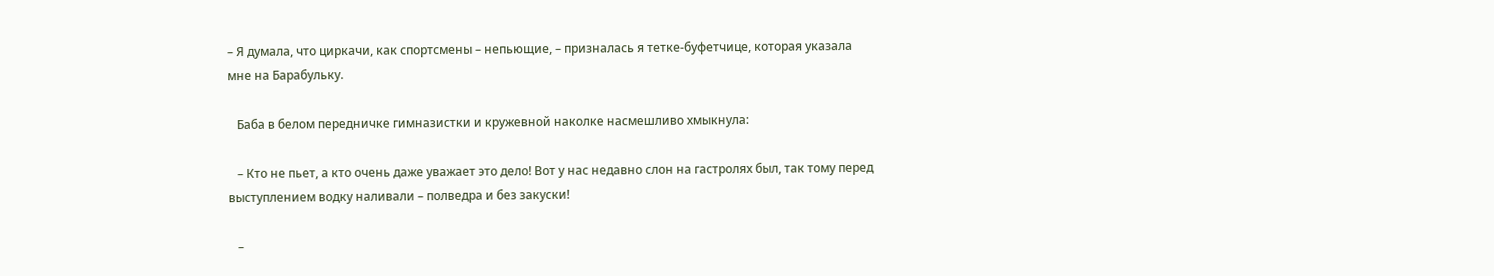– Я думала, что циркачи, как спортсмены – непьющие, – призналась я тетке-буфетчице, которая указала мне на Барабульку.

   Баба в белом передничке гимназистки и кружевной наколке насмешливо хмыкнула:

   – Кто не пьет, а кто очень даже уважает это дело! Вот у нас недавно слон на гастролях был, так тому перед выступлением водку наливали – полведра и без закуски!

   –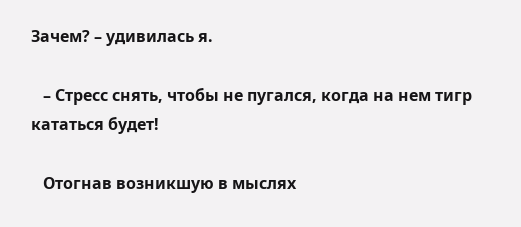Зачем? – удивилась я.

   – Стресс снять, чтобы не пугался, когда на нем тигр кататься будет!

   Отогнав возникшую в мыслях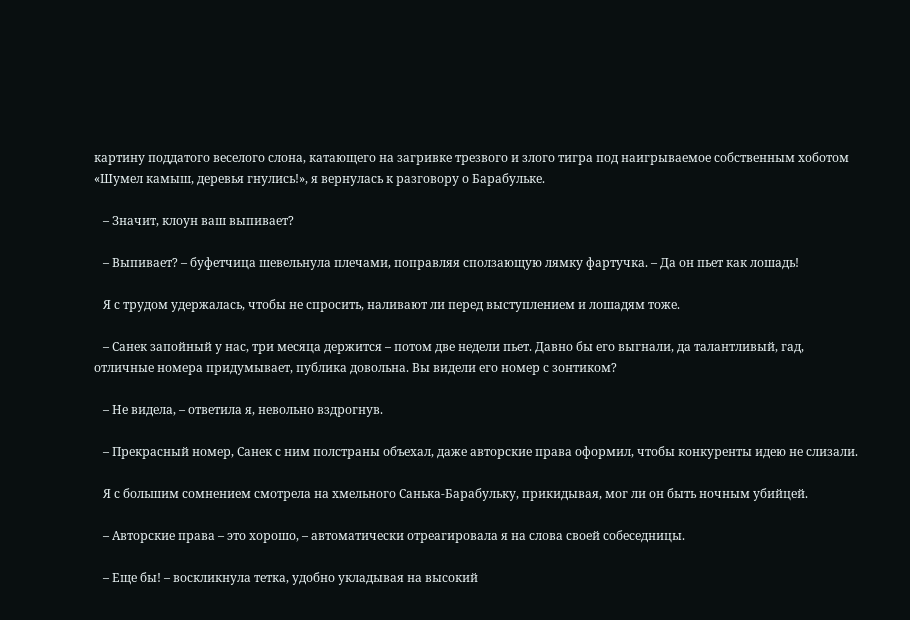картину поддатого веселого слона, катающего на загривке трезвого и злого тигра под наигрываемое собственным хоботом «Шумел камыш, деревья гнулись!», я вернулась к разговору о Барабульке.

   – Значит, клоун ваш выпивает?

   – Выпивает? – буфетчица шевельнула плечами, поправляя сползающую лямку фартучка. – Да он пьет как лошадь!

   Я с трудом удержалась, чтобы не спросить, наливают ли перед выступлением и лошадям тоже.

   – Санек запойный у нас, три месяца держится – потом две недели пьет. Давно бы его выгнали, да талантливый, гад, отличные номера придумывает, публика довольна. Вы видели его номер с зонтиком?

   – Не видела, – ответила я, невольно вздрогнув.

   – Прекрасный номер, Санек с ним полстраны объехал, даже авторские права оформил, чтобы конкуренты идею не слизали.

   Я с большим сомнением смотрела на хмельного Санька-Барабульку, прикидывая, мог ли он быть ночным убийцей.

   – Авторские права – это хорошо, – автоматически отреагировала я на слова своей собеседницы.

   – Еще бы! – воскликнула тетка, удобно укладывая на высокий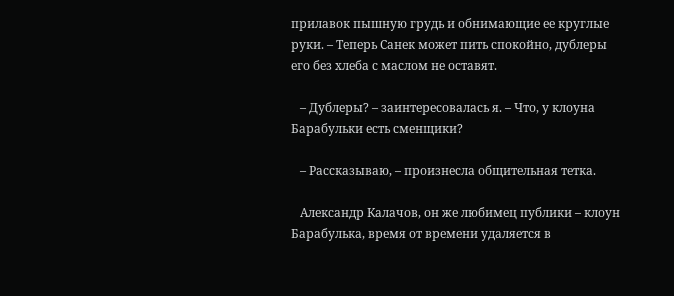прилавок пышную грудь и обнимающие ее круглые руки. – Теперь Санек может пить спокойно, дублеры его без хлеба с маслом не оставят.

   – Дублеры? – заинтересовалась я. – Что, у клоуна Барабульки есть сменщики?

   – Рассказываю, – произнесла общительная тетка.

   Александр Калачов, он же любимец публики – клоун Барабулька, время от времени удаляется в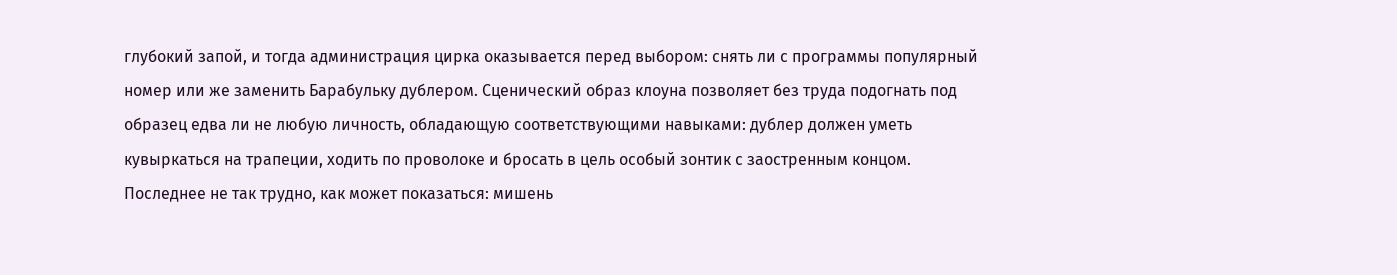глубокий запой, и тогда администрация цирка оказывается перед выбором: снять ли с программы популярный номер или же заменить Барабульку дублером. Сценический образ клоуна позволяет без труда подогнать под образец едва ли не любую личность, обладающую соответствующими навыками: дублер должен уметь кувыркаться на трапеции, ходить по проволоке и бросать в цель особый зонтик с заостренным концом. Последнее не так трудно, как может показаться: мишень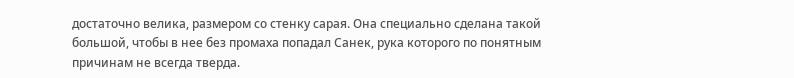достаточно велика, размером со стенку сарая. Она специально сделана такой большой, чтобы в нее без промаха попадал Санек, рука которого по понятным причинам не всегда тверда.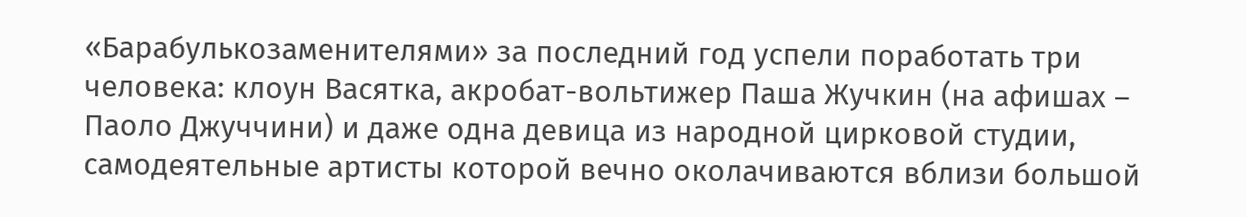«Барабулькозаменителями» за последний год успели поработать три человека: клоун Васятка, акробат-вольтижер Паша Жучкин (на афишах – Паоло Джуччини) и даже одна девица из народной цирковой студии, самодеятельные артисты которой вечно околачиваются вблизи большой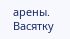арены. Васятку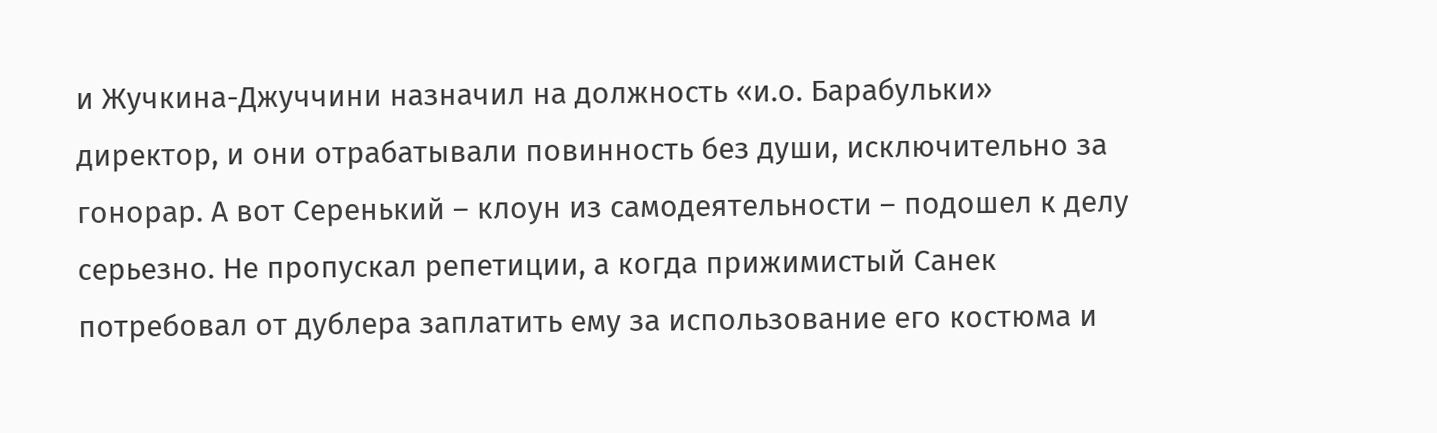и Жучкина-Джуччини назначил на должность «и.о. Барабульки» директор, и они отрабатывали повинность без души, исключительно за гонорар. А вот Серенький – клоун из самодеятельности – подошел к делу серьезно. Не пропускал репетиции, а когда прижимистый Санек потребовал от дублера заплатить ему за использование его костюма и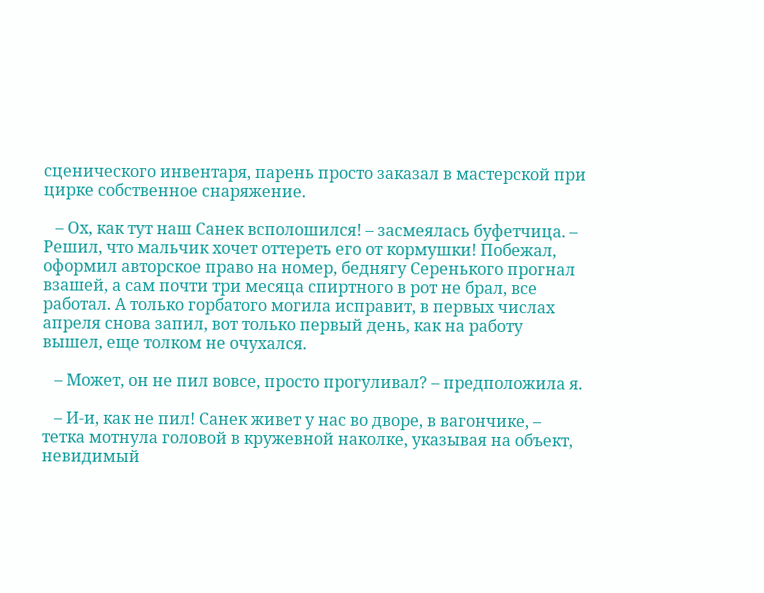сценического инвентаря, парень просто заказал в мастерской при цирке собственное снаряжение.

   – Ох, как тут наш Санек всполошился! – засмеялась буфетчица. – Решил, что мальчик хочет оттереть его от кормушки! Побежал, оформил авторское право на номер, беднягу Серенького прогнал взашей, а сам почти три месяца спиртного в рот не брал, все работал. А только горбатого могила исправит, в первых числах апреля снова запил, вот только первый день, как на работу вышел, еще толком не очухался.

   – Может, он не пил вовсе, просто прогуливал? – предположила я.

   – И-и, как не пил! Санек живет у нас во дворе, в вагончике, – тетка мотнула головой в кружевной наколке, указывая на объект, невидимый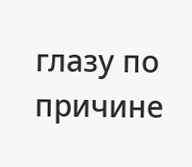глазу по причине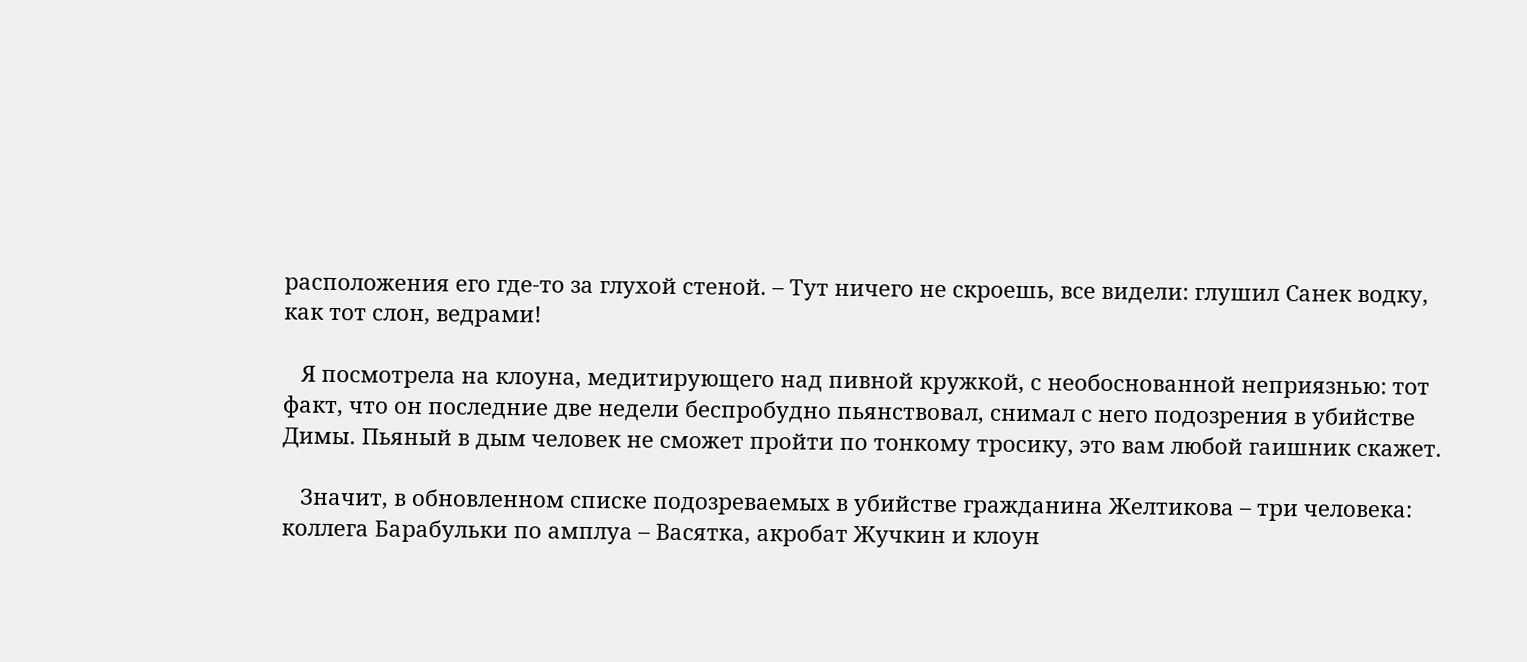расположения его где-то за глухой стеной. – Тут ничего не скроешь, все видели: глушил Санек водку, как тот слон, ведрами!

   Я посмотрела на клоуна, медитирующего над пивной кружкой, с необоснованной неприязнью: тот факт, что он последние две недели беспробудно пьянствовал, снимал с него подозрения в убийстве Димы. Пьяный в дым человек не сможет пройти по тонкому тросику, это вам любой гаишник скажет.

   Значит, в обновленном списке подозреваемых в убийстве гражданина Желтикова – три человека: коллега Барабульки по амплуа – Васятка, акробат Жучкин и клоун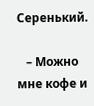Серенький.

   – Можно мне кофе и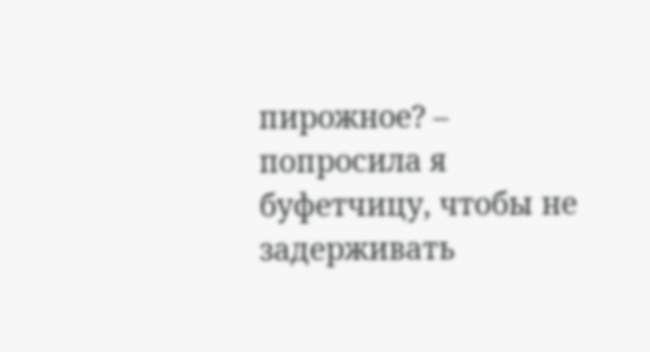пирожное? – попросила я буфетчицу, чтобы не задерживать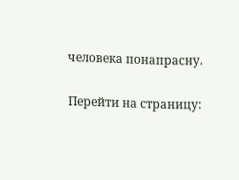человека понапрасну.

Перейти на страницу: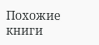Похожие книги